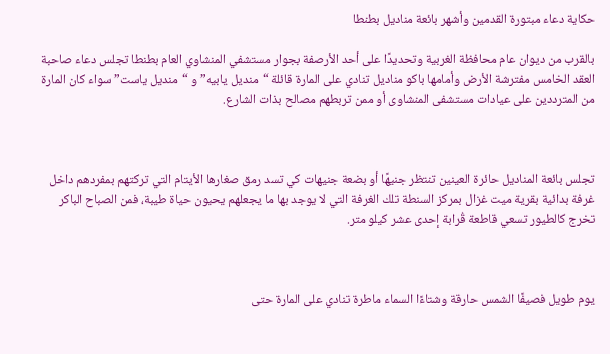حكاية دعاء مبتورة القدمين وأشهر بائعة مناديل بطنطا

بالقرب من ديوان عام محافظة الغربية وتحديدًا على أحد الأرصفة بجوار مستشفي المنشاوي العام بطنطا تجلس دعاء صاحبة العقد الخامس مفترشة الأرض وأمامها باكو مناديل تنادي على المارة قائلة “منديل يابيه” و “منديل ياست” سواء كان المارة من المترددين على عيادات مستشفى المنشاوى أو ممن تربطهم مصالح بذات الشارع.



تجلس بائعة المناديل حائرة العينين تنتظر جنيهًا أو بضعة جنيهات كي تسد رمق صغارها الأيتام التي تركتهم بمفردهم داخل غرفة بدائية بقرية ميت غزال بمركز السنطة تلك الغرفة التي لا يوجد بها ما يجعلهم يحيون حياة طيبة، فمن الصباح الباكر تخرج كالطيور تسعي قاطعة قُرابة إحدى عشر كيلو متر.



يوم طويل فصيفًا الشمس حارقة وشتاءًا السماء ماطرة تنادي على المارة حتى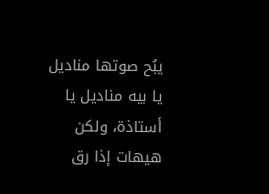يبُح صوتها مناديل يا بيه مناديل يا أستاذة، ولكن هيهات إذا رق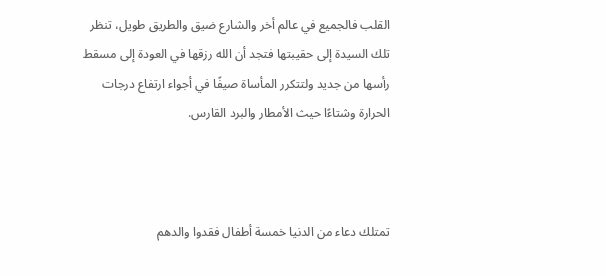القلب فالجميع في عالم أخر والشارع ضيق والطريق طويل، تنظر تلك السيدة إلى حقيبتها فتجد أن الله رزقها في العودة إلى مسقط رأسها من جديد ولتتكرر المأساة صيفًا في أجواء ارتفاع درجات الحرارة وشتاءًا حيث الأمطار والبرد القارس.



تمتلك دعاء من الدنيا خمسة أطفال فقدوا والدهم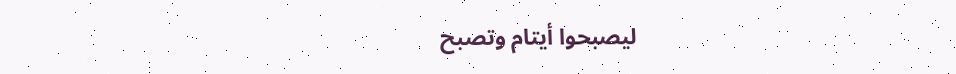ليصبحوا أيتام وتصبح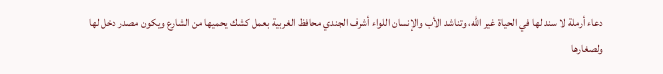دعاء أرملة لا سند لها في الحياة غير الله، وتناشد الأب والإنسان اللواء أشرف الجندي محافظ الغربية بعمل كشك يحميها من الشارع ويكون مصدر دخل لها ولصغارها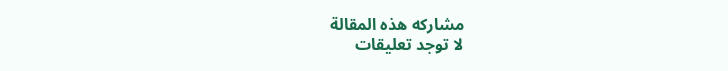مشاركه هذه المقالة
لا توجد تعليقات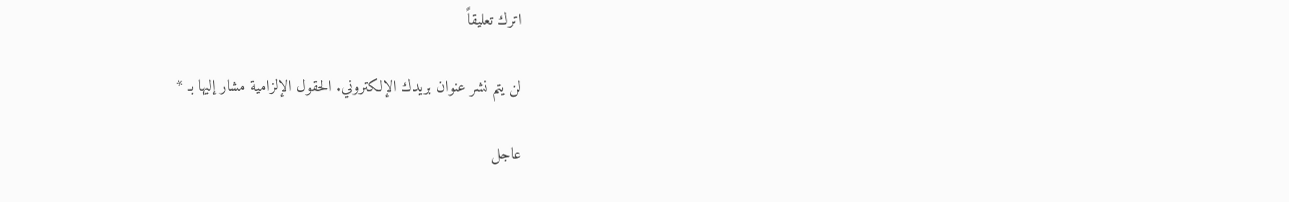اترك تعليقاً

لن يتم نشر عنوان بريدك الإلكتروني. الحقول الإلزامية مشار إليها بـ *

عاجل